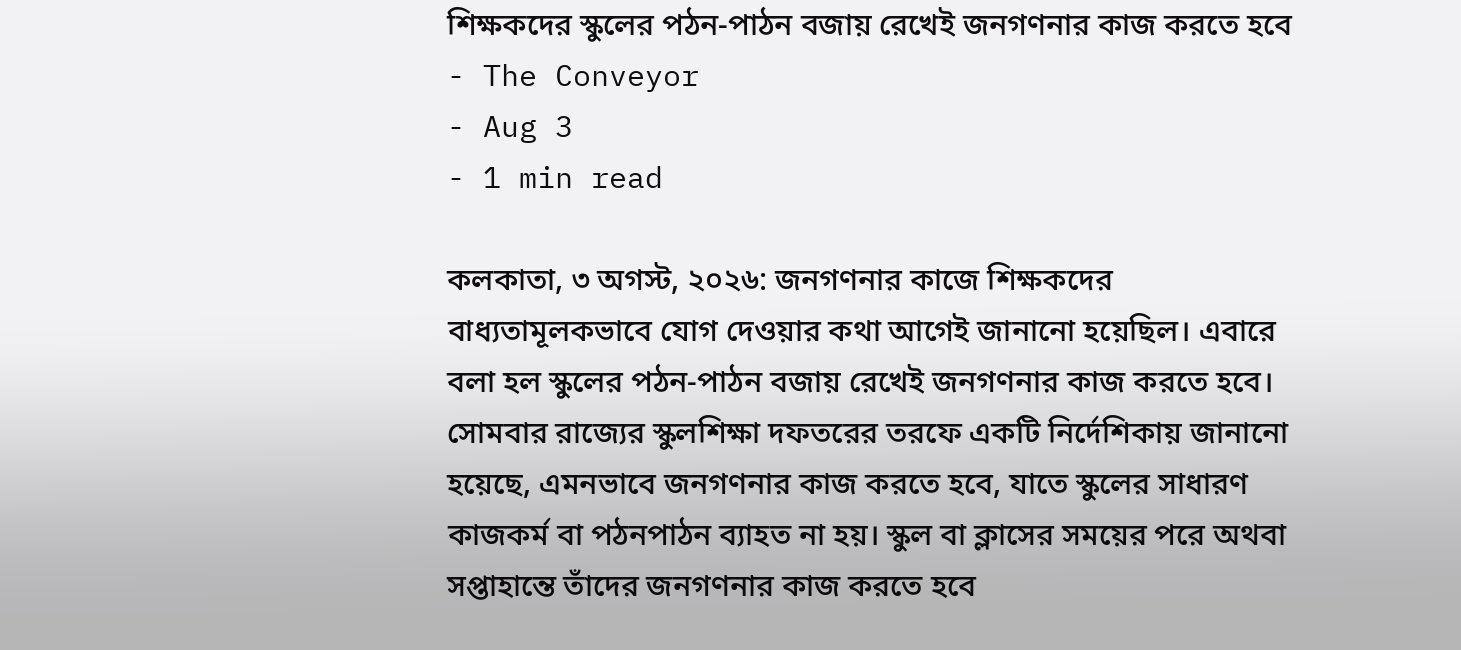শিক্ষকদের স্কুলের পঠন-পাঠন বজায় রেখেই জনগণনার কাজ করতে হবে
- The Conveyor
- Aug 3
- 1 min read

কলকাতা, ৩ অগস্ট, ২০২৬: জনগণনার কাজে শিক্ষকদের বাধ্যতামূলকভাবে যোগ দেওয়ার কথা আগেই জানানো হয়েছিল। এবারে বলা হল স্কুলের পঠন-পাঠন বজায় রেখেই জনগণনার কাজ করতে হবে। সোমবার রাজ্যের স্কুলশিক্ষা দফতরের তরফে একটি নির্দেশিকায় জানানো হয়েছে, এমনভাবে জনগণনার কাজ করতে হবে, যাতে স্কুলের সাধারণ কাজকর্ম বা পঠনপাঠন ব্যাহত না হয়। স্কুল বা ক্লাসের সময়ের পরে অথবা সপ্তাহান্তে তাঁদের জনগণনার কাজ করতে হবে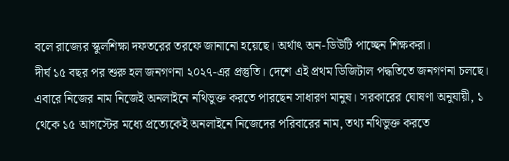বলে রাজ্যের স্কুলশিক্ষা দফতরের তরফে জানানো হয়েছে। অর্থাৎ অন-ডিউটি পাচ্ছেন শিক্ষকরা।
দীর্ঘ ১৫ বছর পর শুরু হল জনগণনা ২০২৭-এর প্রস্তুতি। দেশে এই প্রথম ডিজিটাল পদ্ধতিতে জনগণনা চলছে। এবারে নিজের নাম নিজেই অনলাইনে নথিভুক্ত করতে পারছেন সাধারণ মানুষ। সরকারের ঘোষণা অনুযায়ী, ১ থেকে ১৫ আগস্টের মধ্যে প্রত্যেকেই অনলাইনে নিজেদের পরিবারের নাম, তথ্য নথিভুক্ত করতে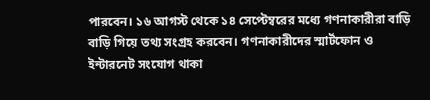পারবেন। ১৬ আগস্ট থেকে ১৪ সেপ্টেম্বরের মধ্যে গণনাকারীরা বাড়ি বাড়ি গিয়ে তথ্য সংগ্রহ করবেন। গণনাকারীদের স্মার্টফোন ও ইন্টারনেট সংযোগ থাকা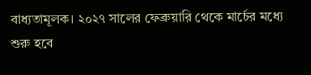বাধ্যতামূলক। ২০২৭ সালের ফেব্রুয়ারি থেকে মার্চের মধ্যে শুরু হবে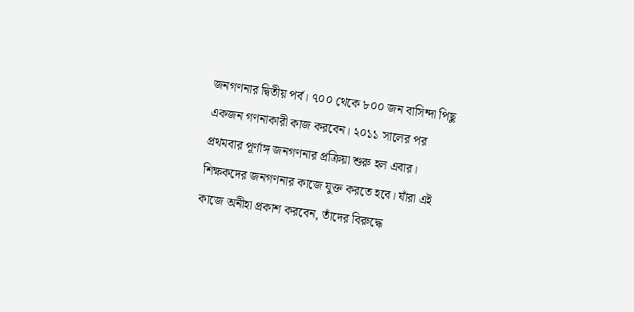জনগণনার দ্বিতীয় পর্ব। ৭০০ থেকে ৮০০ জন বাসিন্দা পিছু একজন গণনাকারী কাজ করবেন। ২০১১ সালের পর প্রথমবার পূর্ণাঙ্গ জনগণনার প্রক্রিয়া শুরু হল এবার।
শিক্ষকদের জনগণনার কাজে যুক্ত করতে হবে। যাঁরা এই কাজে অনীহা প্রকাশ করবেন, তাঁদের বিরুদ্ধে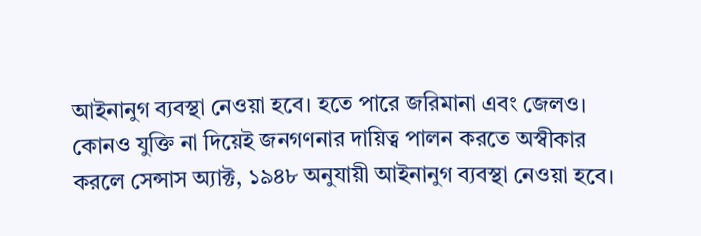আইনানুগ ব্যবস্থা নেওয়া হবে। হতে পারে জরিমানা এবং জেলও। কোনও যুক্তি না দিয়েই জনগণনার দায়িত্ব পালন করতে অস্বীকার করলে সেন্সাস অ্যাক্ট, ১৯৪৮ অনুযায়ী আইনানুগ ব্যবস্থা নেওয়া হবে।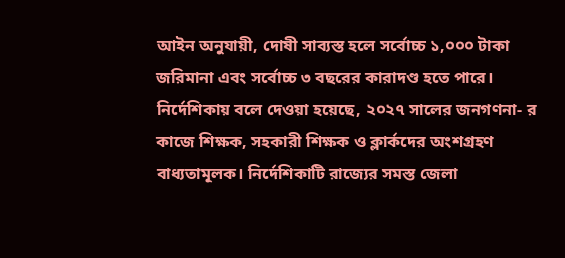আইন অনুযায়ী, দোষী সাব্যস্ত হলে সর্বোচ্চ ১,০০০ টাকা জরিমানা এবং সর্বোচ্চ ৩ বছরের কারাদণ্ড হতে পারে। নির্দেশিকায় বলে দেওয়া হয়েছে, ২০২৭ সালের জনগণনা- র কাজে শিক্ষক, সহকারী শিক্ষক ও ক্লার্কদের অংশগ্রহণ বাধ্যতামূলক। নির্দেশিকাটি রাজ্যের সমস্ত জেলা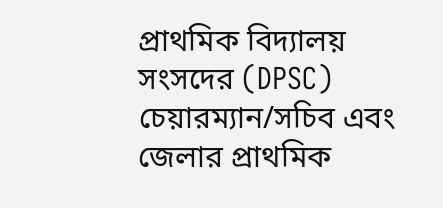প্রাথমিক বিদ্যালয় সংসদের (DPSC) চেয়ারম্যান/সচিব এবং জেলার প্রাথমিক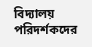বিদ্যালয় পরিদর্শকদের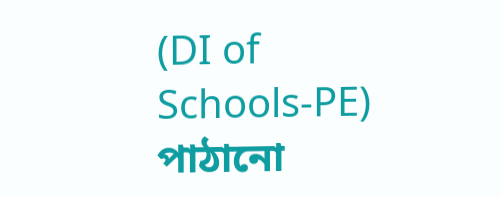(DI of Schools-PE) পাঠানো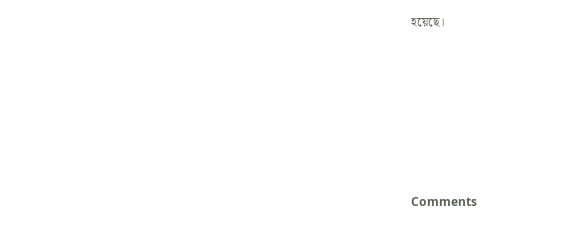হয়েছে।









Comments